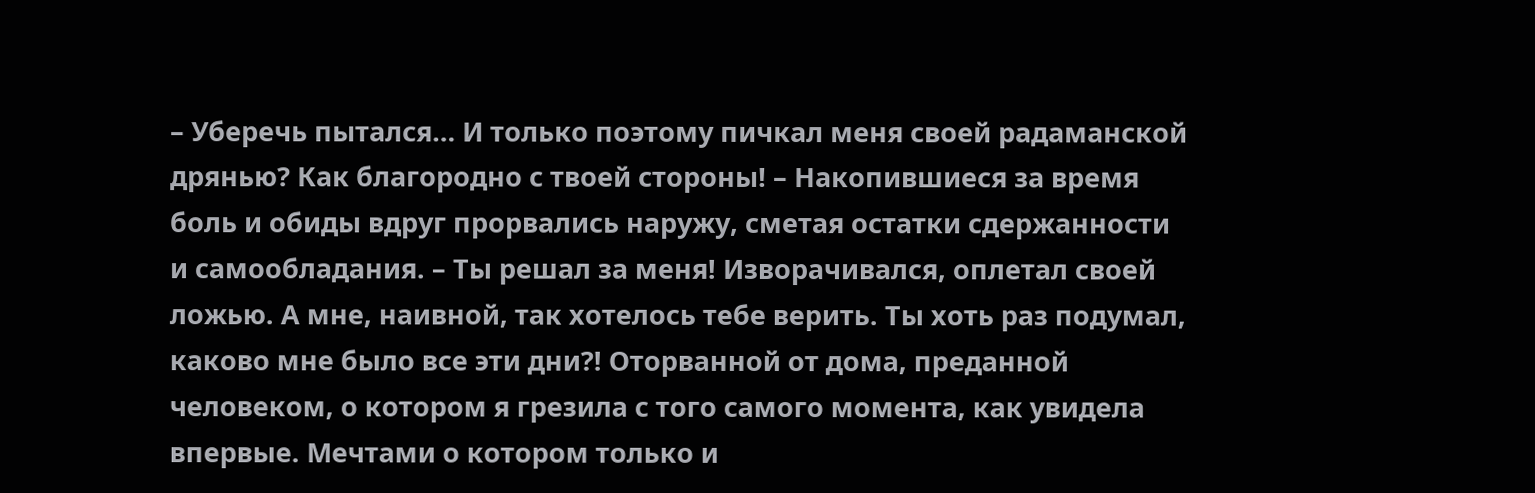– Уберечь пытался… И только поэтому пичкал меня своей радаманской дрянью? Как благородно с твоей стороны! – Накопившиеся за время боль и обиды вдруг прорвались наружу, сметая остатки сдержанности и самообладания. – Ты решал за меня! Изворачивался, оплетал своей ложью. А мне, наивной, так хотелось тебе верить. Ты хоть раз подумал, каково мне было все эти дни?! Оторванной от дома, преданной человеком, о котором я грезила с того самого момента, как увидела впервые. Мечтами о котором только и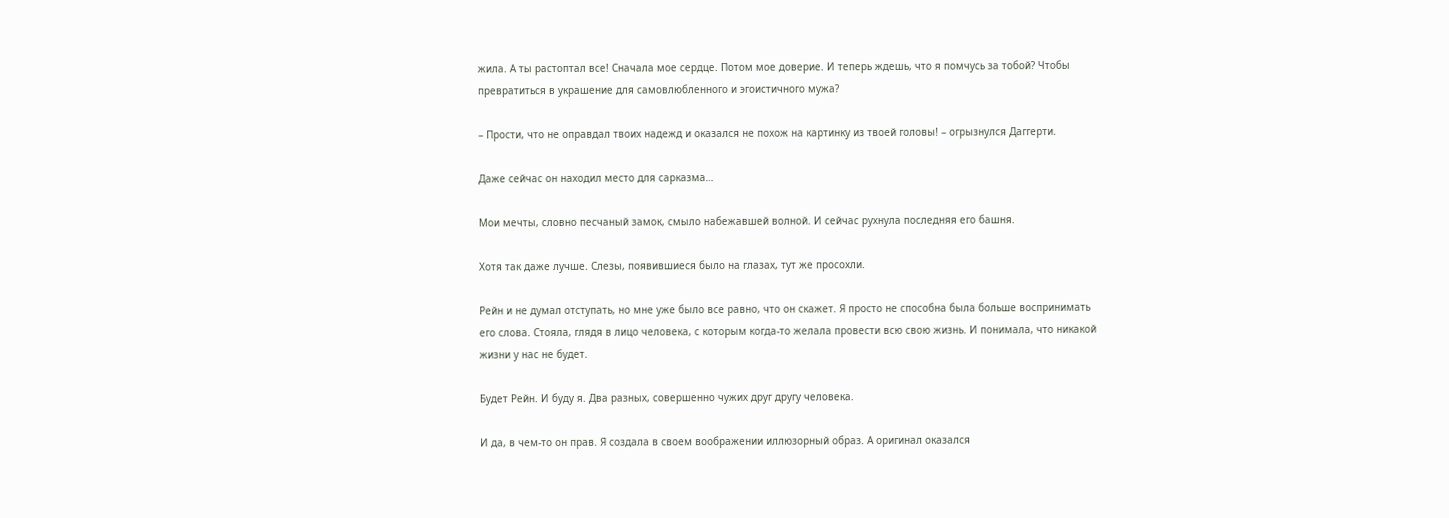жила. А ты растоптал все! Сначала мое сердце. Потом мое доверие. И теперь ждешь, что я помчусь за тобой? Чтобы превратиться в украшение для самовлюбленного и эгоистичного мужа?

– Прости, что не оправдал твоих надежд и оказался не похож на картинку из твоей головы! – огрызнулся Даггерти.

Даже сейчас он находил место для сарказма…

Мои мечты, словно песчаный замок, смыло набежавшей волной. И сейчас рухнула последняя его башня.

Хотя так даже лучше. Слезы, появившиеся было на глазах, тут же просохли.

Рейн и не думал отступать, но мне уже было все равно, что он скажет. Я просто не способна была больше воспринимать его слова. Стояла, глядя в лицо человека, с которым когда-то желала провести всю свою жизнь. И понимала, что никакой жизни у нас не будет.

Будет Рейн. И буду я. Два разных, совершенно чужих друг другу человека.

И да, в чем-то он прав. Я создала в своем воображении иллюзорный образ. А оригинал оказался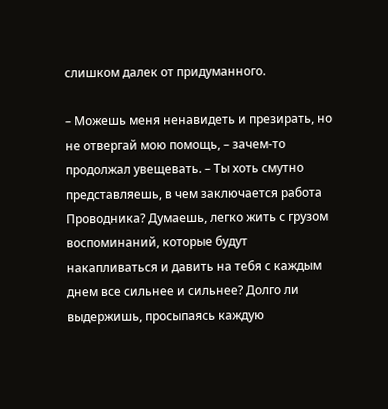слишком далек от придуманного.

– Можешь меня ненавидеть и презирать, но не отвергай мою помощь, – зачем-то продолжал увещевать. – Ты хоть смутно представляешь, в чем заключается работа Проводника? Думаешь, легко жить с грузом воспоминаний, которые будут накапливаться и давить на тебя с каждым днем все сильнее и сильнее? Долго ли выдержишь, просыпаясь каждую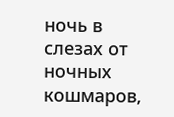ночь в слезах от ночных кошмаров,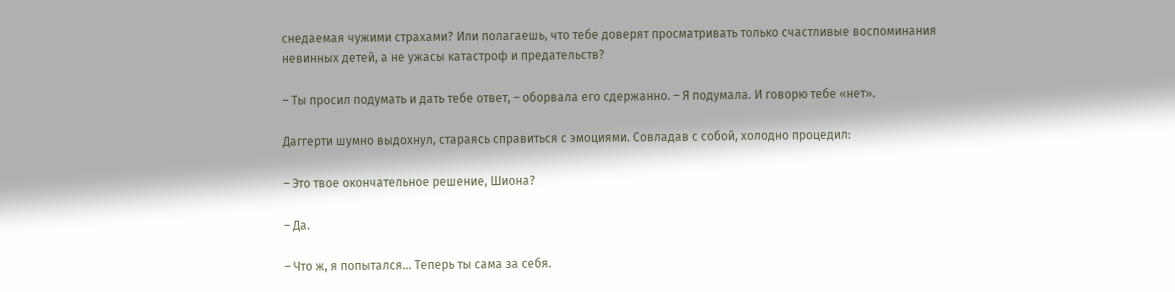снедаемая чужими страхами? Или полагаешь, что тебе доверят просматривать только счастливые воспоминания невинных детей, а не ужасы катастроф и предательств?

– Ты просил подумать и дать тебе ответ, – оборвала его сдержанно. – Я подумала. И говорю тебе «нет».

Даггерти шумно выдохнул, стараясь справиться с эмоциями. Совладав с собой, холодно процедил:

– Это твое окончательное решение, Шиона?

– Да.

– Что ж, я попытался… Теперь ты сама за себя.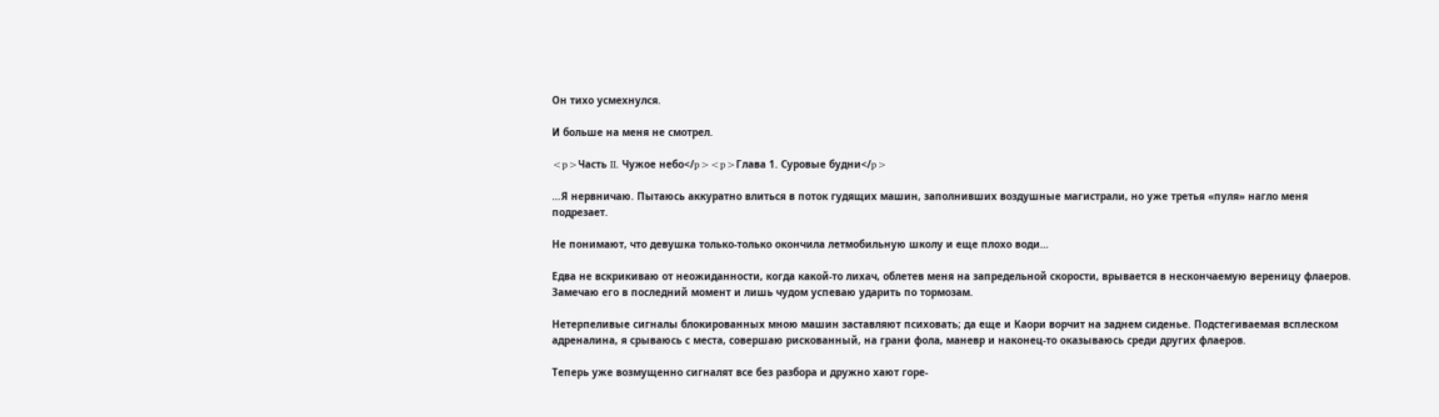Он тихо усмехнулся.

И больше на меня не смотрел.

<p>Часть II. Чужое небо</p><p>Глава 1. Суровые будни</p>

…Я нервничаю. Пытаюсь аккуратно влиться в поток гудящих машин, заполнивших воздушные магистрали, но уже третья «пуля» нагло меня подрезает.

Не понимают, что девушка только-только окончила летмобильную школу и еще плохо води…

Едва не вскрикиваю от неожиданности, когда какой-то лихач, облетев меня на запредельной скорости, врывается в нескончаемую вереницу флаеров. Замечаю его в последний момент и лишь чудом успеваю ударить по тормозам.

Нетерпеливые сигналы блокированных мною машин заставляют психовать; да еще и Каори ворчит на заднем сиденье. Подстегиваемая всплеском адреналина, я срываюсь с места, совершаю рискованный, на грани фола, маневр и наконец-то оказываюсь среди других флаеров.

Теперь уже возмущенно сигналят все без разбора и дружно хают горе-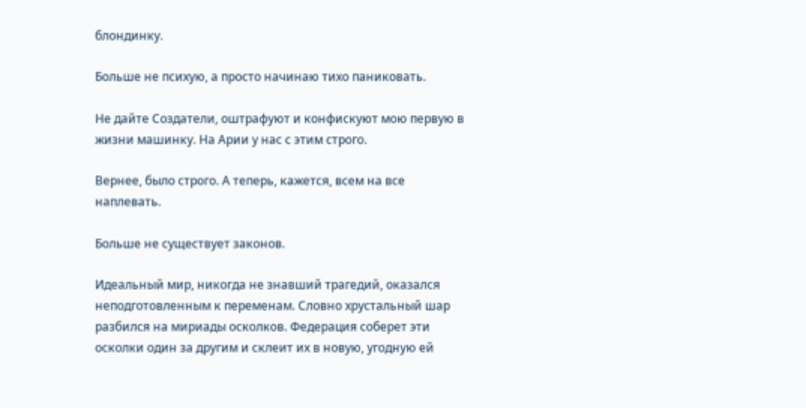блондинку.

Больше не психую, а просто начинаю тихо паниковать.

Не дайте Создатели, оштрафуют и конфискуют мою первую в жизни машинку. На Арии у нас с этим строго.

Вернее, было строго. А теперь, кажется, всем на все наплевать.

Больше не существует законов.

Идеальный мир, никогда не знавший трагедий, оказался неподготовленным к переменам. Словно хрустальный шар разбился на мириады осколков. Федерация соберет эти осколки один за другим и склеит их в новую, угодную ей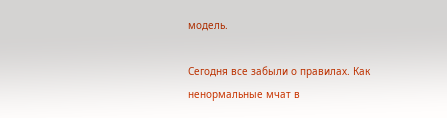модель.

Сегодня все забыли о правилах. Как ненормальные мчат в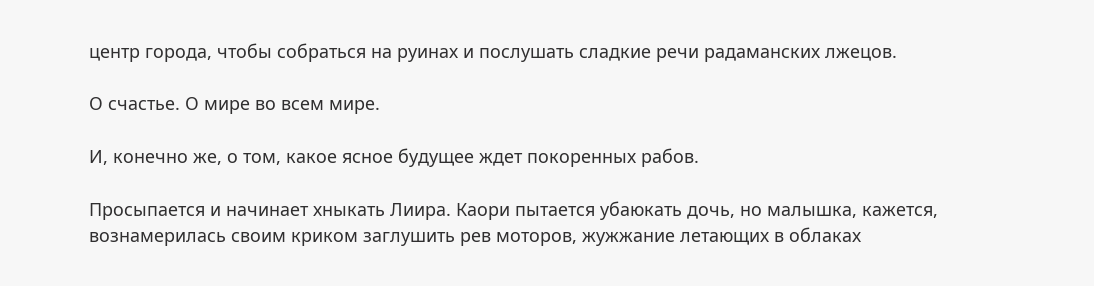центр города, чтобы собраться на руинах и послушать сладкие речи радаманских лжецов.

О счастье. О мире во всем мире.

И, конечно же, о том, какое ясное будущее ждет покоренных рабов.

Просыпается и начинает хныкать Лиира. Каори пытается убаюкать дочь, но малышка, кажется, вознамерилась своим криком заглушить рев моторов, жужжание летающих в облаках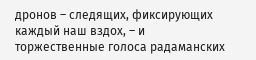дронов – следящих, фиксирующих каждый наш вздох, – и торжественные голоса радаманских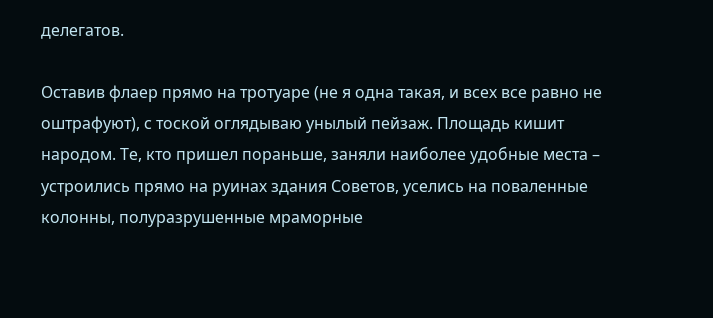делегатов.

Оставив флаер прямо на тротуаре (не я одна такая, и всех все равно не оштрафуют), с тоской оглядываю унылый пейзаж. Площадь кишит народом. Те, кто пришел пораньше, заняли наиболее удобные места – устроились прямо на руинах здания Советов, уселись на поваленные колонны, полуразрушенные мраморные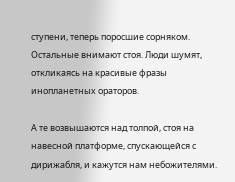ступени, теперь поросшие сорняком. Остальные внимают стоя. Люди шумят, откликаясь на красивые фразы инопланетных ораторов.

А те возвышаются над толпой, стоя на навесной платформе, спускающейся с дирижабля, и кажутся нам небожителями.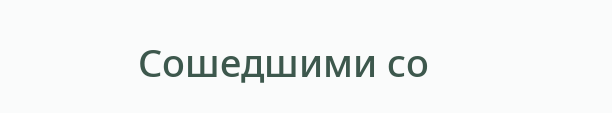Сошедшими со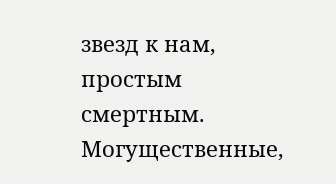звезд к нам, простым смертным. Могущественные,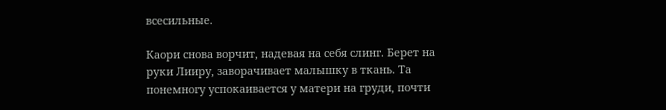всесильные.

Каори снова ворчит, надевая на себя слинг. Берет на руки Лииру, заворачивает малышку в ткань. Та понемногу успокаивается у матери на груди, почти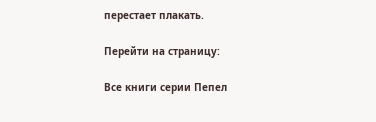перестает плакать.

Перейти на страницу:

Все книги серии Пепел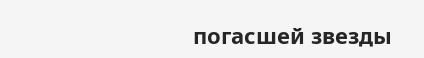погасшей звезды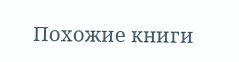Похожие книги